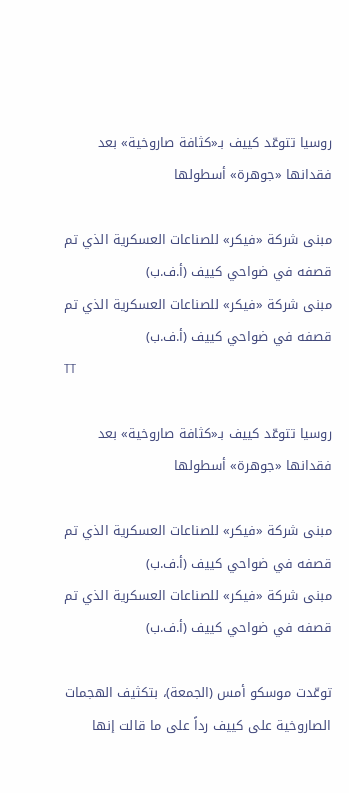روسيا تتوعّد كييف بـ«كثافة صاروخية» بعد فقدانها «جوهرة» أسطولها

مبنى شركة «فيكر» للصناعات العسكرية الذي تم قصفه في ضواحي كييف (أ.ف.ب)
مبنى شركة «فيكر» للصناعات العسكرية الذي تم قصفه في ضواحي كييف (أ.ف.ب)
TT

روسيا تتوعّد كييف بـ«كثافة صاروخية» بعد فقدانها «جوهرة» أسطولها

مبنى شركة «فيكر» للصناعات العسكرية الذي تم قصفه في ضواحي كييف (أ.ف.ب)
مبنى شركة «فيكر» للصناعات العسكرية الذي تم قصفه في ضواحي كييف (أ.ف.ب)

توعّدت موسكو أمس (الجمعة)، بتكثيف الهجمات الصاروخية على كييف رداً على ما قالت إنها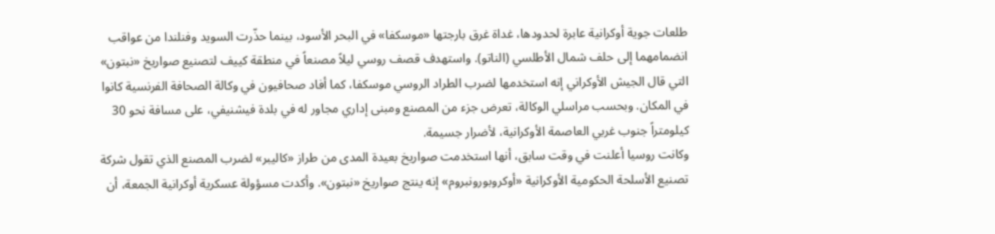طلعات جوية أوكرانية عابرة لحدودها، غداة غرق بارجتها «موسكفا» في البحر الأسود، بينما حذّرت السويد وفنلندا من عواقب انضمامهما إلى حلف شمال الأطلسي (الناتو). واستهدف قصف روسي ليلاً مصنعاً في منطقة كييف لتصنيع صواريخ «نبتون» التي قال الجيش الأوكراني إنه استخدمها لضرب الطراد الروسي موسكفا، كما أفاد صحافيون في وكالة الصحافة الفرنسية كانوا في المكان. وبحسب مراسلي الوكالة، تعرض جزء من المصنع ومبنى إداري مجاور له في بلدة فيشنيفي، على مسافة نحو 30 كيلومتراً جنوب غربي العاصمة الأوكرانية، لأضرار جسيمة.
وكانت روسيا أعلنت في وقت سابق، أنها استخدمت صواريخ بعيدة المدى من طراز «كاليبر» لضرب المصنع الذي تقول شركة تصنيع الأسلحة الحكومية الأوكرانية «أوكروبورونبروم» إنه ينتج صواريخ «نبتون». وأكدت مسؤولة عسكرية أوكرانية الجمعة، أن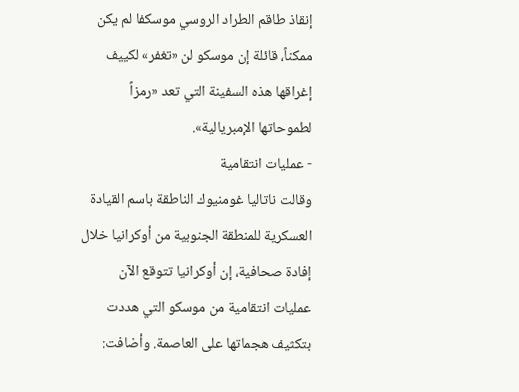إنقاذ طاقم الطراد الروسي موسكفا لم يكن ممكناً، قائلة إن موسكو لن «تغفر» لكييف إغراقها هذه السفينة التي تعد «رمزاً لطموحاتها الإمبريالية».
- عمليات انتقامية
وقالت ناتاليا غومنيوك الناطقة باسم القيادة العسكرية للمنطقة الجنوبية من أوكرانيا خلال إفادة صحافية، إن أوكرانيا تتوقع الآن عمليات انتقامية من موسكو التي هددت بتكثيف هجماتها على العاصمة. وأضافت: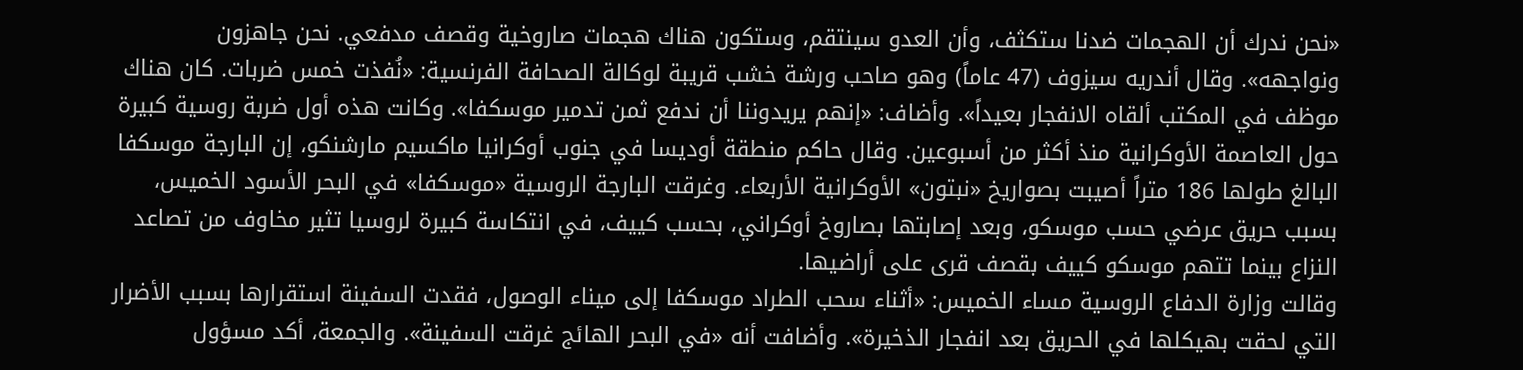«نحن ندرك أن الهجمات ضدنا ستكثف، وأن العدو سينتقم، وستكون هناك هجمات صاروخية وقصف مدفعي. نحن جاهزون ونواجهه». وقال أندريه سيزوف (47 عاماً) وهو صاحب ورشة خشب قريبة لوكالة الصحافة الفرنسية: «نُفذت خمس ضربات. كان هناك موظف في المكتب ألقاه الانفجار بعيداً». وأضاف: «إنهم يريدوننا أن ندفع ثمن تدمير موسكفا». وكانت هذه أول ضربة روسية كبيرة حول العاصمة الأوكرانية منذ أكثر من أسبوعين. وقال حاكم منطقة أوديسا في جنوب أوكرانيا ماكسيم مارشنكو، إن البارجة موسكفا البالغ طولها 186 متراً أصيبت بصواريخ «نبتون» الأوكرانية الأربعاء. وغرقت البارجة الروسية «موسكفا» في البحر الأسود الخميس، بسبب حريق عرضي حسب موسكو، وبعد إصابتها بصاروخ أوكراني، بحسب كييف، في انتكاسة كبيرة لروسيا تثير مخاوف من تصاعد النزاع بينما تتهم موسكو كييف بقصف قرى على أراضيها.
وقالت وزارة الدفاع الروسية مساء الخميس: «أثناء سحب الطراد موسكفا إلى ميناء الوصول، فقدت السفينة استقرارها بسبب الأضرار التي لحقت بهيكلها في الحريق بعد انفجار الذخيرة». وأضافت أنه «في البحر الهائج غرقت السفينة». والجمعة، أكد مسؤول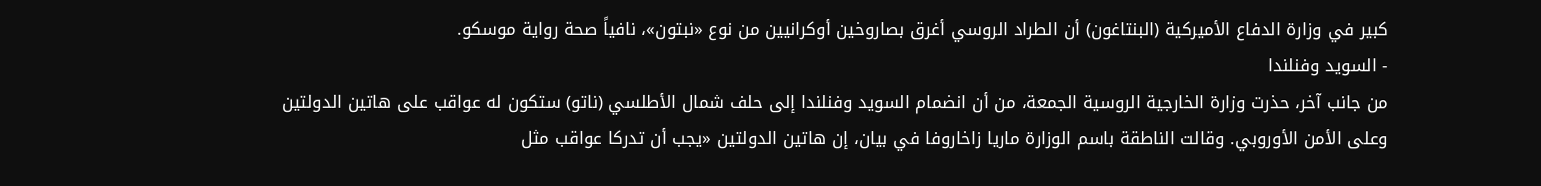كبير في وزارة الدفاع الأميركية (البنتاغون) أن الطراد الروسي أغرق بصاروخين أوكرانيين من نوع «نبتون»، نافياً صحة رواية موسكو.
- السويد وفنلندا
من جانب آخر، حذرت وزارة الخارجية الروسية الجمعة، من أن انضمام السويد وفنلندا إلى حلف شمال الأطلسي (ناتو) ستكون له عواقب على هاتين الدولتين وعلى الأمن الأوروبي. وقالت الناطقة باسم الوزارة ماريا زاخاروفا في بيان، إن هاتين الدولتين «يجب أن تدركا عواقب مثل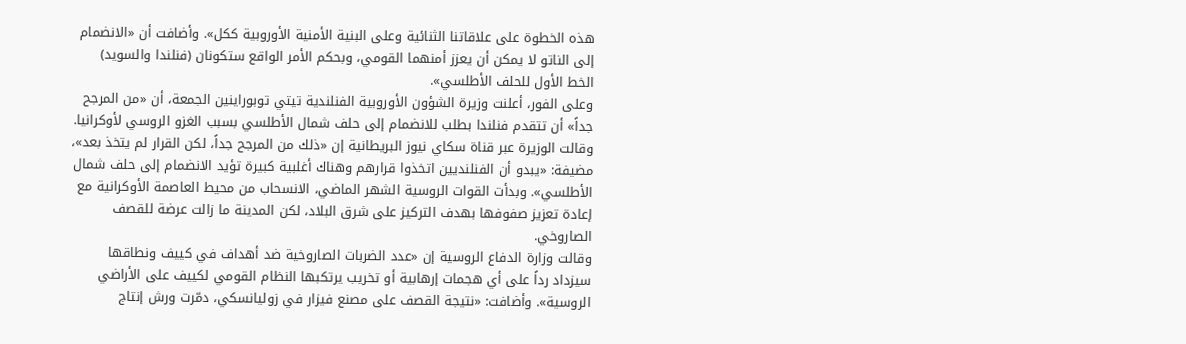هذه الخطوة على علاقاتنا الثنائية وعلى البنية الأمنية الأوروبية ككل». وأضافت أن «الانضمام إلى الناتو لا يمكن أن يعزز أمنهما القومي، وبحكم الأمر الواقع ستكونان (فنلندا والسويد) الخط الأول للحلف الأطلسي».
وعلى الفور، أعلنت وزيرة الشؤون الأوروبية الفنلندية تيتي توبوراينين الجمعة، أن «من المرجح جداً» أن تتقدم فنلندا بطلب للانضمام إلى حلف شمال الأطلسي بسبب الغزو الروسي لأوكرانيا. وقالت الوزيرة عبر قناة سكاي نيوز البريطانية إن «ذلك من المرجح جداً، لكن القرار لم يتخذ بعد»، مضيفة: «يبدو أن الفنلنديين اتخذوا قرارهم وهناك أغلبية كبيرة تؤيد الانضمام إلى حلف شمال الأطلسي». وبدأت القوات الروسية الشهر الماضي، الانسحاب من محيط العاصمة الأوكرانية مع إعادة تعزيز صفوفها بهدف التركيز على شرق البلاد، لكن المدينة ما زالت عرضة للقصف الصاروخي.
وقالت وزارة الدفاع الروسية إن «عدد الضربات الصاروخية ضد أهداف في كييف ونطاقها سيزداد رداً على أي هجمات إرهابية أو تخريب يرتكبها النظام القومي لكييف على الأراضي الروسية». وأضافت: «نتيجة القصف على مصنع فيزار في زوليانسكي، دمّرت ورش إنتاج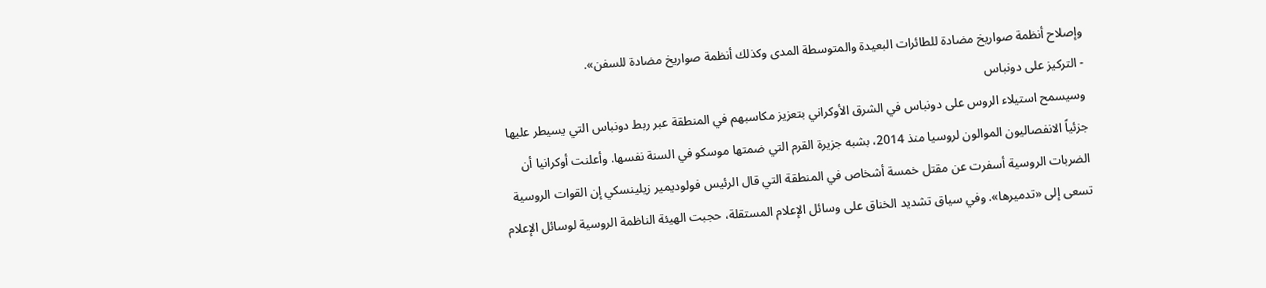وإصلاح أنظمة صواريخ مضادة للطائرات البعيدة والمتوسطة المدى وكذلك أنظمة صواريخ مضادة للسفن».
- التركيز على دونباس
وسيسمح استيلاء الروس على دونباس في الشرق الأوكراني بتعزيز مكاسبهم في المنطقة عبر ربط دونباس التي يسيطر عليها جزئياً الانفصاليون الموالون لروسيا منذ 2014، بشبه جزيرة القرم التي ضمتها موسكو في السنة نفسها. وأعلنت أوكرانيا أن الضربات الروسية أسفرت عن مقتل خمسة أشخاص في المنطقة التي قال الرئيس فولوديمير زيلينسكي إن القوات الروسية تسعى إلى «تدميرها». وفي سياق تشديد الخناق على وسائل الإعلام المستقلة، حجبت الهيئة الناظمة الروسية لوسائل الإعلام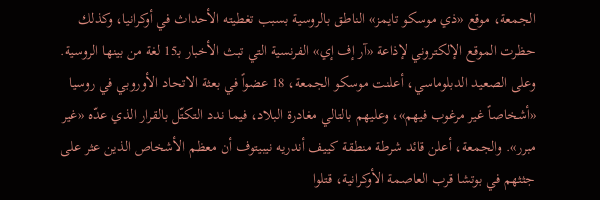الجمعة، موقع «ذي موسكو تايمز» الناطق بالروسية بسبب تغطيته الأحداث في أوكرانيا، وكذلك حظرت الموقع الإلكتروني لإذاعة «آر إف إي» الفرنسية التي تبث الأخبار بـ15 لغة من بينها الروسية.
وعلى الصعيد الدبلوماسي، أعلنت موسكو الجمعة، 18 عضواً في بعثة الاتحاد الأوروبي في روسيا «أشخاصاً غير مرغوب فيهم»، وعليهم بالتالي مغادرة البلاد، فيما ندد التكتّل بالقرار الذي عدّه «غير مبرر». والجمعة، أعلن قائد شرطة منطقة كييف أندريه نيبيتوف أن معظم الأشخاص الذين عثر على جثثهم في بوتشا قرب العاصمة الأوكرانية، قتلوا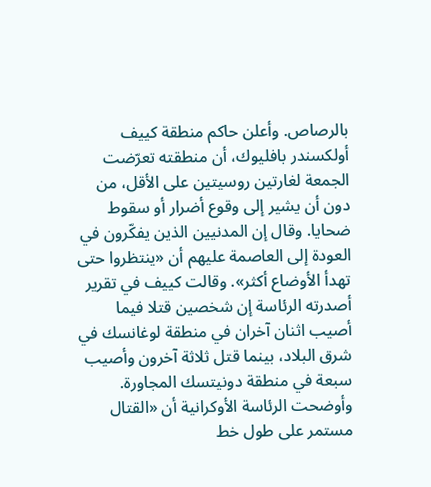بالرصاص. وأعلن حاكم منطقة كييف أولكسندر بافليوك، أن منطقته تعرّضت الجمعة لغارتين روسيتين على الأقل، من دون أن يشير إلى وقوع أضرار أو سقوط ضحايا. وقال إن المدنيين الذين يفكّرون في العودة إلى العاصمة عليهم أن «ينتظروا حتى تهدأ الأوضاع أكثر». وقالت كييف في تقرير أصدرته الرئاسة إن شخصين قتلا فيما أصيب اثنان آخران في منطقة لوغانسك في شرق البلاد، بينما قتل ثلاثة آخرون وأصيب سبعة في منطقة دونيتسك المجاورة. وأوضحت الرئاسة الأوكرانية أن «القتال مستمر على طول خط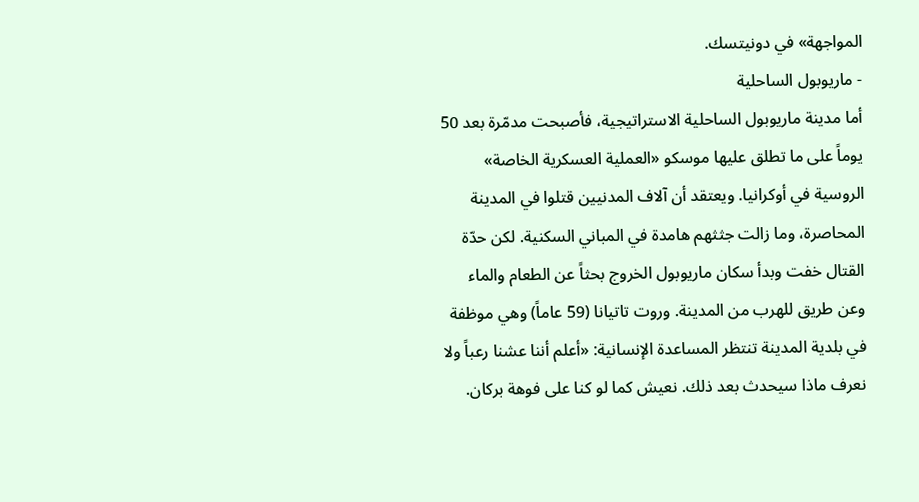المواجهة» في دونيتسك.
- ماريوبول الساحلية
أما مدينة ماريوبول الساحلية الاستراتيجية، فأصبحت مدمّرة بعد 50 يوماً على ما تطلق عليها موسكو «العملية العسكرية الخاصة» الروسية في أوكرانيا. ويعتقد أن آلاف المدنيين قتلوا في المدينة المحاصرة، وما زالت جثثهم هامدة في المباني السكنية. لكن حدّة القتال خفت وبدأ سكان ماريوبول الخروج بحثاً عن الطعام والماء وعن طريق للهرب من المدينة. وروت تاتيانا (59 عاماً) وهي موظفة في بلدية المدينة تنتظر المساعدة الإنسانية: «أعلم أننا عشنا رعباً ولا نعرف ماذا سيحدث بعد ذلك. نعيش كما لو كنا على فوهة بركان.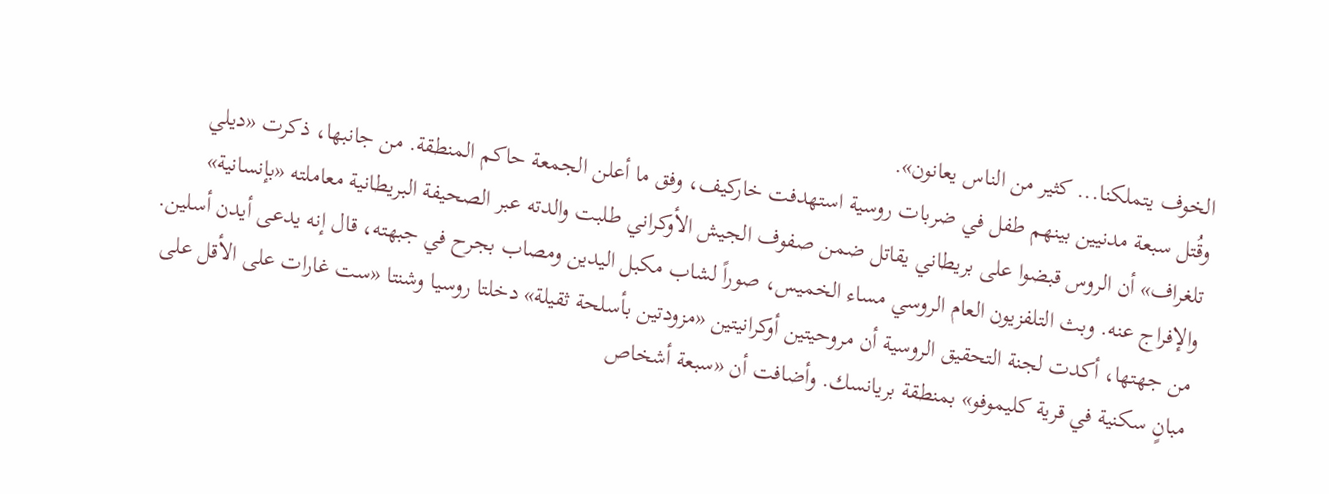الخوف يتملكنا... كثير من الناس يعانون».
وقُتل سبعة مدنيين بينهم طفل في ضربات روسية استهدفت خاركيف، وفق ما أعلن الجمعة حاكم المنطقة. من جانبها، ذكرت «ديلي تلغراف» أن الروس قبضوا على بريطاني يقاتل ضمن صفوف الجيش الأوكراني طلبت والدته عبر الصحيفة البريطانية معاملته «بإنسانية» والإفراج عنه. وبث التلفزيون العام الروسي مساء الخميس، صوراً لشاب مكبل اليدين ومصاب بجرح في جبهته، قال إنه يدعى أيدن أسلين. من جهتها، أكدت لجنة التحقيق الروسية أن مروحيتين أوكرانيتين «مزودتين بأسلحة ثقيلة» دخلتا روسيا وشنتا «ست غارات على الأقل على مبانٍ سكنية في قرية كليموفو» بمنطقة بريانسك. وأضافت أن «سبعة أشخاص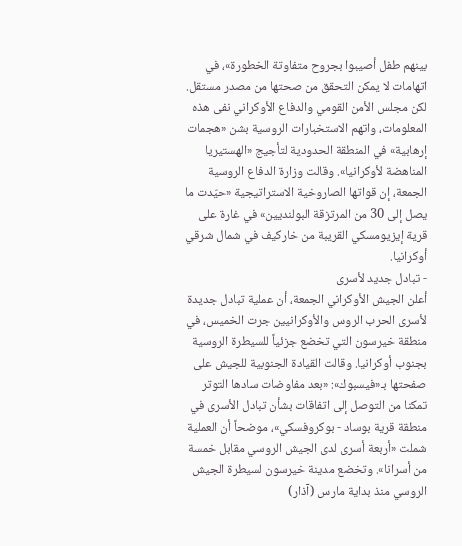بينهم طفل أصيبوا بجروح متفاوتة الخطورة»، في اتهامات لا يمكن التحقق من صحتها من مصدر مستقل.
لكن مجلس الأمن القومي والدفاع الأوكراني نفى هذه المعلومات، واتهم الاستخبارات الروسية بشن «هجمات إرهابية» في المنطقة الحدودية لتأجيج «الهستيريا المناهضة لأوكرانيا». وقالت وزارة الدفاع الروسية الجمعة، إن قواتها الصاروخية الاستراتيجية «حيّدت ما يصل إلى 30 من المرتزقة البولنديين» في غارة على قرية إيزيومسكي القريبة من خاركيف في شمال شرقي أوكرانيا.
- تبادل جديد لأسرى
أعلن الجيش الأوكراني الجمعة، أن عملية تبادل جديدة لأسرى الحرب الروس والأوكرانيين جرت الخميس، في منطقة خيرسون التي تخضع جزئياً للسيطرة الروسية بجنوب أوكرانيا. وقالت القيادة الجنوبية للجيش على صفحتها بـ«فيسبوك»: «بعد مفاوضات سادها التوتر تمكنا من التوصل إلى اتفاقات بشأن تبادل الأسرى في منطقة قرية بوساد - بوكروفسكي»، موضحاً أن العملية شملت «أربعة أسرى لدى الجيش الروسي مقابل خمسة من أسرانا». وتخضع مدينة خيرسون لسيطرة الجيش الروسي منذ بداية مارس (آذار)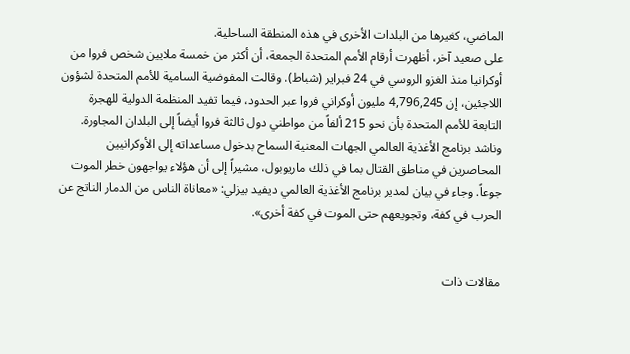الماضي، كغيرها من البلدات الأخرى في هذه المنطقة الساحلية.
على صعيد آخر، أظهرت أرقام الأمم المتحدة الجمعة، أن أكثر من خمسة ملايين شخص فروا من أوكرانيا منذ الغزو الروسي في 24 فبراير (شباط). وقالت المفوضية السامية للأمم المتحدة لشؤون اللاجئين، إن 4,796,245 مليون أوكراني فروا عبر الحدود، فيما تفيد المنظمة الدولية للهجرة التابعة للأمم المتحدة بأن نحو 215 ألفاً من مواطني دول ثالثة فروا أيضاً إلى البلدان المجاورة. وناشد برنامج الأغذية العالمي الجهات المعنية السماح بدخول مساعداته إلى الأوكرانيين المحاصرين في مناطق القتال بما في ذلك ماريوبول، مشيراً إلى أن هؤلاء يواجهون خطر الموت جوعاً. وجاء في بيان لمدير برنامج الأغذية العالمي ديفيد بيزلي: «معاناة الناس من الدمار الناتج عن الحرب في كفة، وتجويعهم حتى الموت في كفة أخرى».


مقالات ذات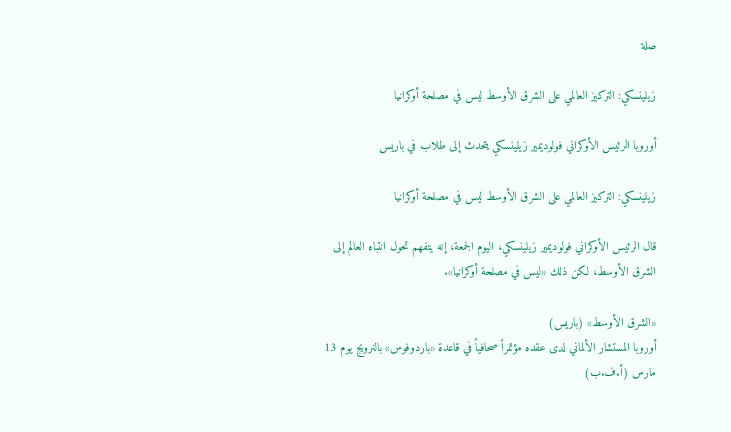صلة

زيلينسكي: التركيز العالمي على الشرق الأوسط ليس في مصلحة أوكرانيا

أوروبا الرئيس الأوكراني فولوديمير زيلينسكي يتحدث إلى طلاب في باريس

زيلينسكي: التركيز العالمي على الشرق الأوسط ليس في مصلحة أوكرانيا

قال الرئيس الأوكراني فولوديمير زيلينسكي، اليوم الجمعة، إنه ‌يتفهم تحول انتباه ‌العالم إلى الشرق ‌الأوسط، لكن ذلك «ليس في مصلحة أوكرانيا».

«الشرق الأوسط» (باريس)
أوروبا المستشار الألماني لدى عقده مؤتمراً صحافياً في قاعدة «باردوفوس» بالنرويج يوم 13 مارس (أ.ف.ب)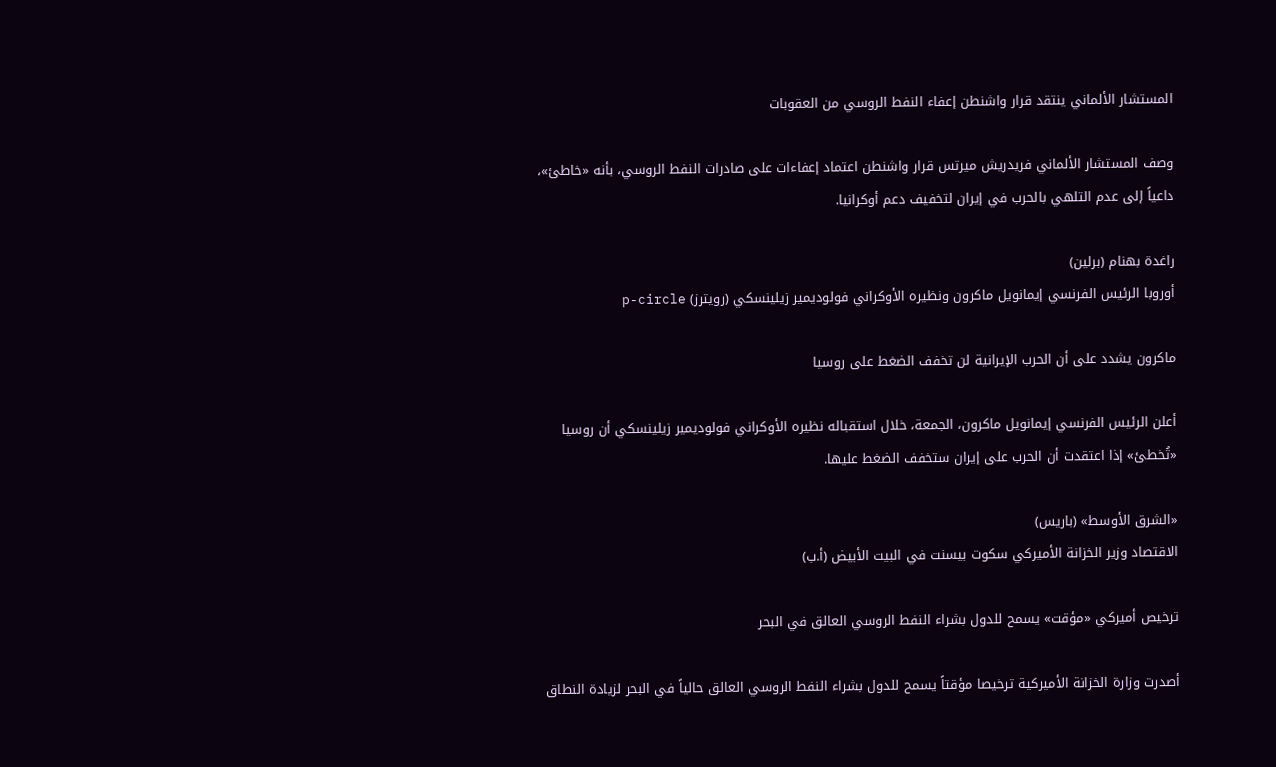المستشار الألماني ينتقد قرار واشنطن إعفاء النفط الروسي من العقوبات

وصف المستشار الألماني فريدريش ميرتس قرار واشنطن اعتماد إعفاءات على صادرات النفط الروسي، بأنه «خاطئ»، داعياً إلى عدم التلهي بالحرب في إيران لتخفيف دعم أوكرانيا.

راغدة بهنام (برلين)
أوروبا الرئيس الفرنسي إيمانويل ماكرون ونظيره الأوكراني فولوديمير زيلينسكي (رويترز) p-circle

ماكرون يشدد على أن الحرب الإيرانية لن تخفف الضغط على روسيا

أعلن الرئيس الفرنسي إيمانويل ماكرون، الجمعة، خلال استقباله نظيره الأوكراني فولوديمير زيلينسكي أن روسيا «تُخطئ» إذا اعتقدت أن الحرب على إيران ستخفف الضغط عليها.

«الشرق الأوسط» (باريس)
الاقتصاد وزير الخزانة الأميركي سكوت بيسنت في البيت الأبيض (أ.ب)

ترخيص أميركي «مؤقت» يسمح للدول بشراء النفط الروسي العالق في البحر

أصدرت وزارة الخزانة الأميركية ترخيصا مؤقتاً يسمح للدول بشراء النفط الروسي العالق حالياً في البحر لزيادة النطاق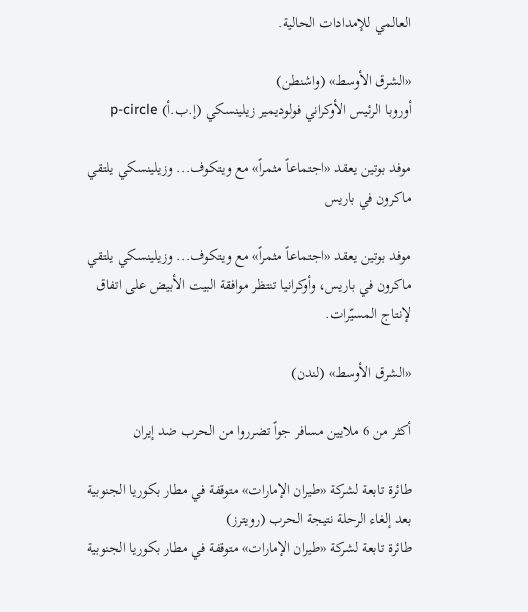العالمي للإمدادات الحالية.

«الشرق الأوسط» (واشنطن)
أوروبا الرئيس الأوكراني فولوديمير زيلينسكي (إ.ب.أ) p-circle

موفد بوتين يعقد «اجتماعاً مثمراً» مع ويتكوف... وزيلينسكي يلتقي ماكرون في باريس

موفد بوتين يعقد «اجتماعاً مثمراً» مع ويتكوف... وزيلينسكي يلتقي ماكرون في باريس، وأوكرانيا تنتظر موافقة البيت الأبيض على اتفاق لإنتاج المسيّرات.

«الشرق الأوسط» (لندن)

أكثر من 6 ملايين مسافر جواً تضرروا من الحرب ضد إيران

طائرة تابعة لشركة «طيران الإمارات» متوقفة في مطار بكوريا الجنوبية بعد إلغاء الرحلة نتيجة الحرب (رويترز)
طائرة تابعة لشركة «طيران الإمارات» متوقفة في مطار بكوريا الجنوبية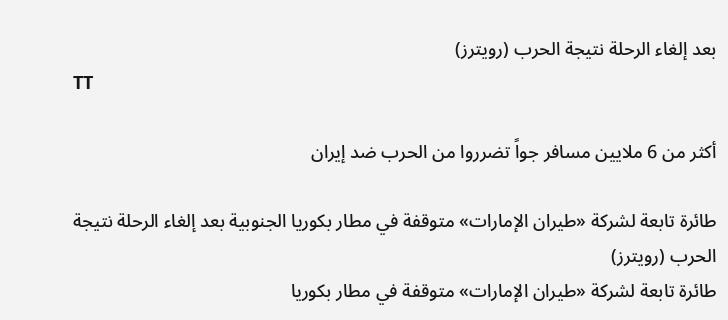بعد إلغاء الرحلة نتيجة الحرب (رويترز)
TT

أكثر من 6 ملايين مسافر جواً تضرروا من الحرب ضد إيران

طائرة تابعة لشركة «طيران الإمارات» متوقفة في مطار بكوريا الجنوبية بعد إلغاء الرحلة نتيجة الحرب (رويترز)
طائرة تابعة لشركة «طيران الإمارات» متوقفة في مطار بكوريا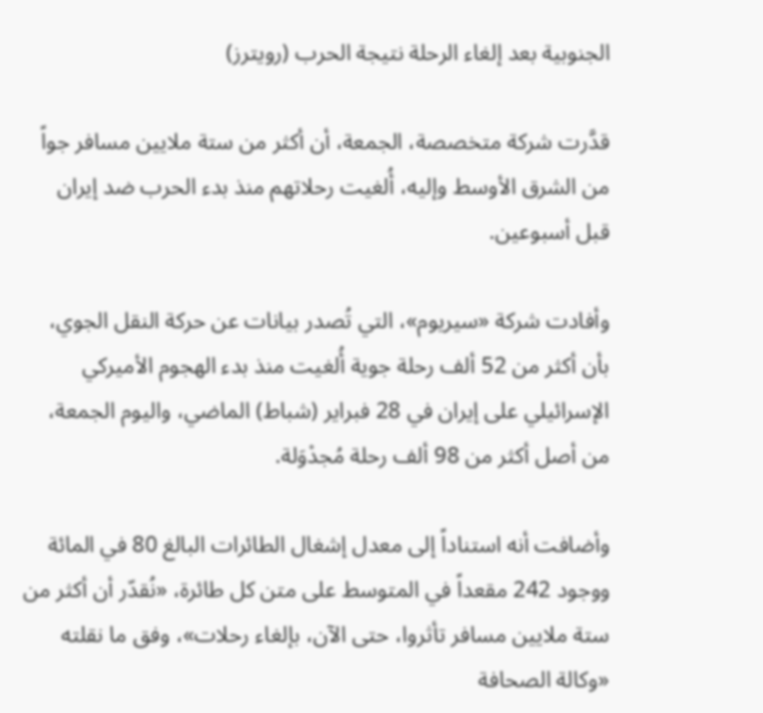الجنوبية بعد إلغاء الرحلة نتيجة الحرب (رويترز)

قدَّرت شركة متخصصة، الجمعة، أن أكثر من ستة ملايين مسافر جواً من الشرق الأوسط وإليه، أُلغيت رحلاتهم منذ بدء الحرب ضد إيران قبل أسبوعين.

وأفادت شركة «سيريوم»، التي تُصدر بيانات عن حركة النقل الجوي، بأن أكثر من 52 ألف رحلة جوية أُلغيت منذ بدء الهجوم الأميركي الإسرائيلي على إيران في 28 فبراير (شباط) الماضي، واليوم الجمعة، من أصل أكثر من 98 ألف رحلة مُجدْوَلة.

وأضافت أنه استناداً إلى معدل إشغال الطائرات البالغ 80 في المائة ووجود 242 مقعداً في المتوسط على متن كل طائرة، «نُقدّر أن أكثر من ستة ملايين مسافر تأثروا، حتى الآن، بإلغاء رحلات»، وفق ما نقلته «وكالة الصحافة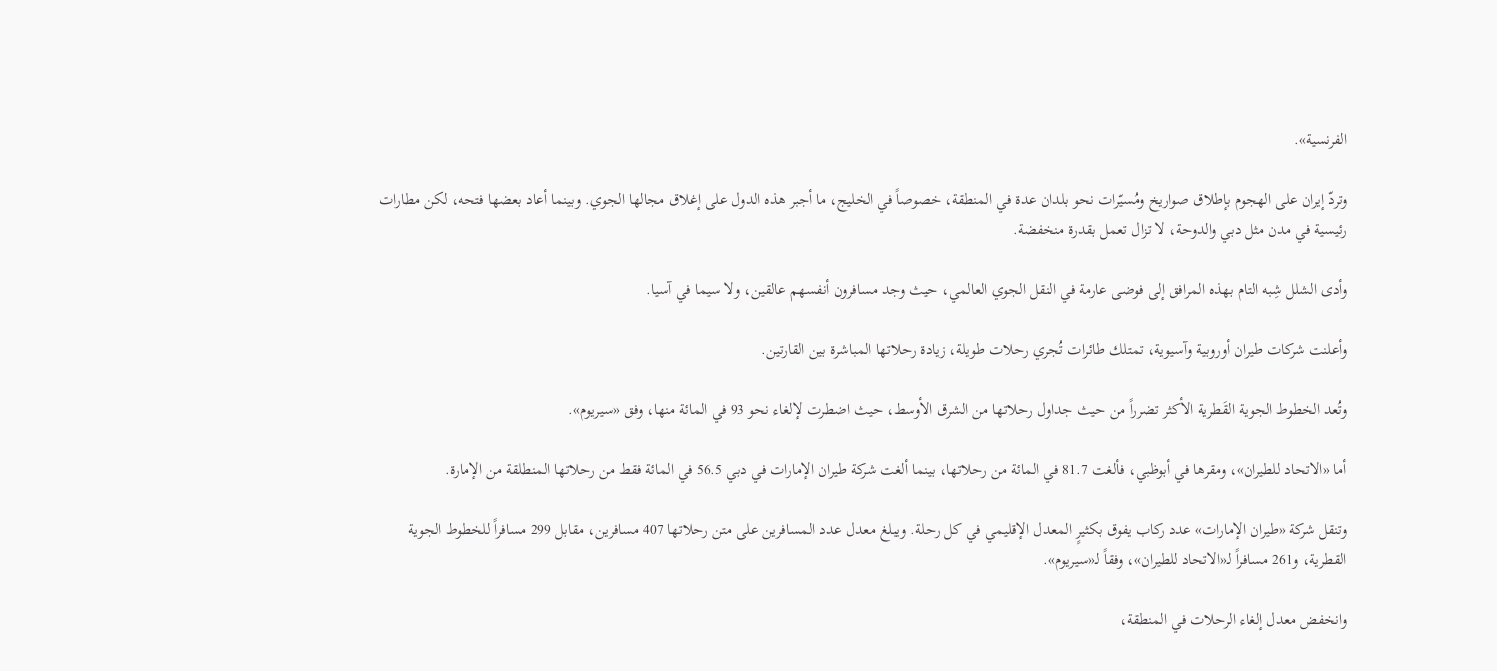الفرنسية».

وتردّ إيران على الهجوم بإطلاق صواريخ ومُسيّرات نحو بلدان عدة في المنطقة، خصوصاً في الخليج، ما أجبر هذه الدول على إغلاق مجالها الجوي. وبينما أعاد بعضها فتحه، لكن مطارات رئيسية في مدن مثل دبي والدوحة، لا تزال تعمل بقدرة منخفضة.

وأدى الشلل شِبه التام بهذه المرافق إلى فوضى عارمة في النقل الجوي العالمي، حيث وجد مسافرون أنفسهم عالقين، ولا سيما في آسيا.

وأعلنت شركات طيران أوروبية وآسيوية، تمتلك طائرات تُجري رحلات طويلة، زيادة رحلاتها المباشرة بين القارتين.

وتُعد الخطوط الجوية القَطرية الأكثر تضرراً من حيث جداول رحلاتها من الشرق الأوسط، حيث اضطرت لإلغاء نحو 93 في المائة منها، وفق «سيريوم».

أما «الاتحاد للطيران»، ومقرها في أبوظبي، فألغت 81.7 في المائة من رحلاتها، بينما ألغت شركة طيران الإمارات في دبي 56.5 في المائة فقط من رحلاتها المنطلقة من الإمارة.

وتنقل شركة «طيران الإمارات» عدد ركاب يفوق بكثيرٍ المعدل الإقليمي في كل رحلة. ويبلغ معدل عدد المسافرين على متن رحلاتها 407 مسافرين، مقابل 299 مسافراً للخطوط الجوية القطرية، و261 مسافراً لـ«الاتحاد للطيران»، وفقاً لـ«سيريوم».

وانخفض معدل إلغاء الرحلات في المنطقة،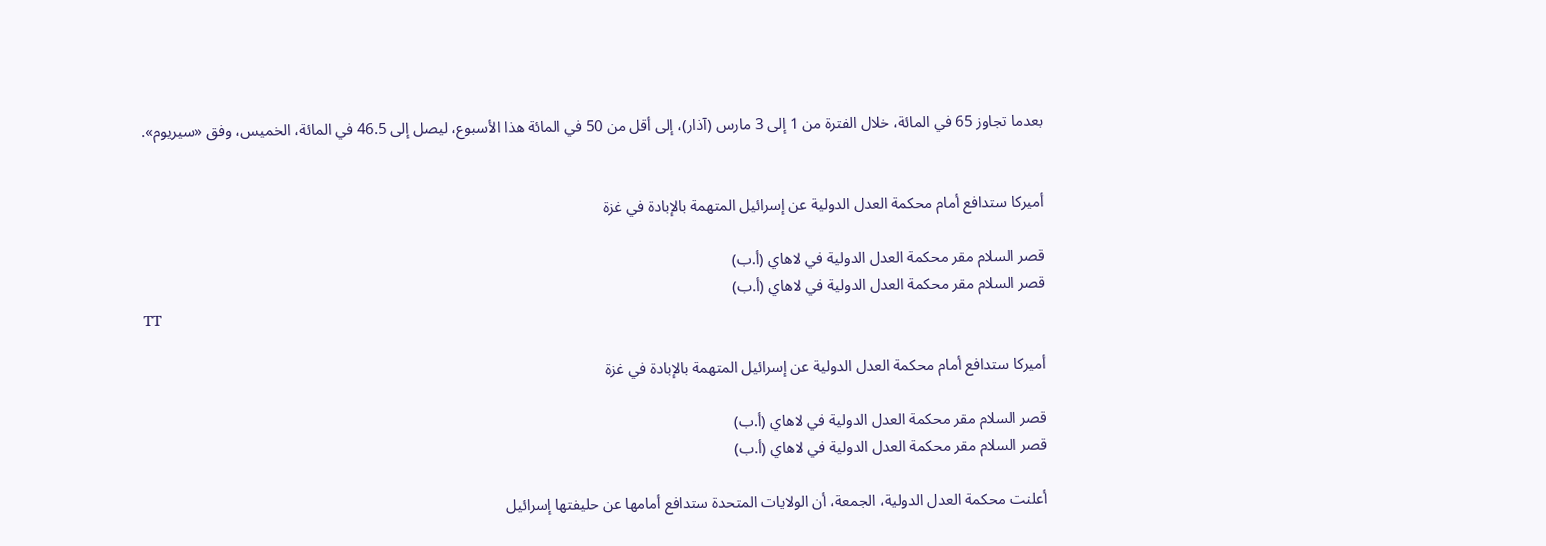بعدما تجاوز 65 في المائة، خلال الفترة من 1 إلى 3 مارس (آذار)، إلى أقل من 50 في المائة هذا الأسبوع، ليصل إلى 46.5 في المائة، الخميس، وفق «سيريوم».


أميركا ستدافع أمام محكمة العدل الدولية عن إسرائيل المتهمة بالإبادة في غزة

قصر السلام مقر محكمة العدل الدولية في لاهاي (أ.ب)
قصر السلام مقر محكمة العدل الدولية في لاهاي (أ.ب)
TT

أميركا ستدافع أمام محكمة العدل الدولية عن إسرائيل المتهمة بالإبادة في غزة

قصر السلام مقر محكمة العدل الدولية في لاهاي (أ.ب)
قصر السلام مقر محكمة العدل الدولية في لاهاي (أ.ب)

أعلنت محكمة العدل الدولية، الجمعة، أن الولايات المتحدة ستدافع أمامها عن حليفتها إسرائيل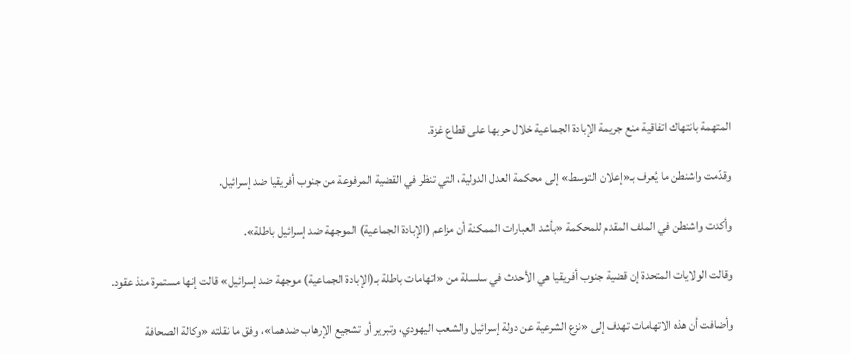المتهمة بانتهاك اتفاقية منع جريمة الإبادة الجماعية خلال حربها على قطاع غزة.

وقدّمت واشنطن ما يُعرف بـ«إعلان التوسط» إلى محكمة العدل الدولية، التي تنظر في القضية المرفوعة من جنوب أفريقيا ضد إسرائيل.

وأكدت واشنطن في الملف المقدم للمحكمة «بأشد العبارات الممكنة أن مزاعم (الإبادة الجماعية) الموجهة ضد إسرائيل باطلة».

وقالت الولايات المتحدة إن قضية جنوب أفريقيا هي الأحدث في سلسلة من «اتهامات باطلة بـ(الإبادة الجماعية) موجهة ضد إسرائيل» قالت إنها مستمرة منذ عقود.

وأضافت أن هذه الاتهامات تهدف إلى «نزع الشرعية عن دولة إسرائيل والشعب اليهودي، وتبرير أو تشجيع الإرهاب ضدهما»، وفق ما نقلته «وكالة الصحافة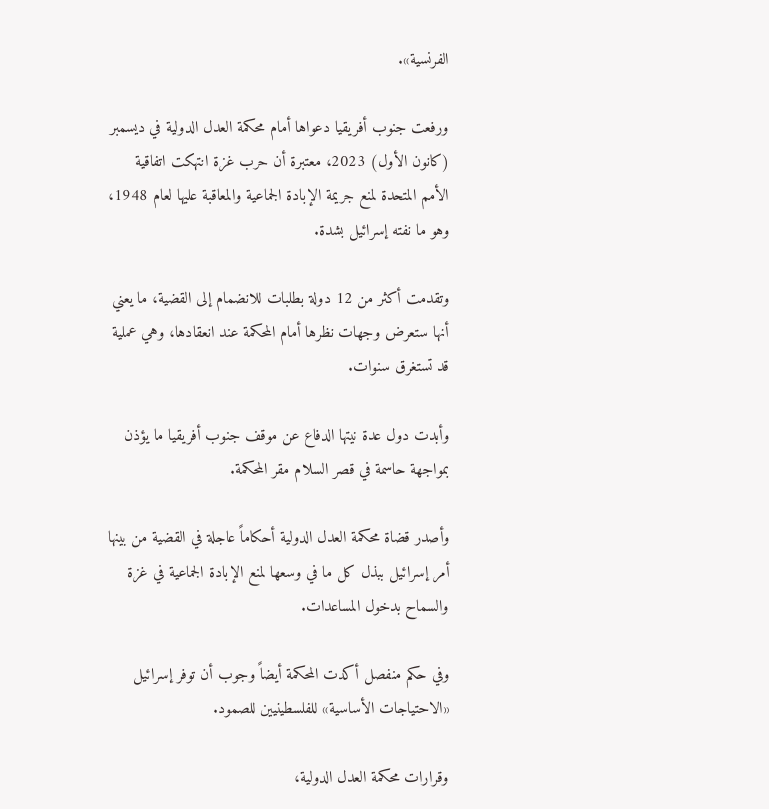الفرنسية».

ورفعت جنوب أفريقيا دعواها أمام محكمة العدل الدولية في ديسمبر (كانون الأول) 2023، معتبرة أن حرب غزة انتهكت اتفاقية الأمم المتحدة لمنع جريمة الإبادة الجماعية والمعاقبة عليها لعام 1948، وهو ما نفته إسرائيل بشدة.

وتقدمت أكثر من 12 دولة بطلبات للانضمام إلى القضية، ما يعني أنها ستعرض وجهات نظرها أمام المحكمة عند انعقادها، وهي عملية قد تستغرق سنوات.

وأبدت دول عدة نيتها الدفاع عن موقف جنوب أفريقيا ما يؤذن بمواجهة حاسمة في قصر السلام مقر المحكمة.

وأصدر قضاة محكمة العدل الدولية أحكاماً عاجلة في القضية من بينها أمر إسرائيل ببذل كل ما في وسعها لمنع الإبادة الجماعية في غزة والسماح بدخول المساعدات.

وفي حكم منفصل أكدت المحكمة أيضاً وجوب أن توفر إسرائيل «الاحتياجات الأساسية» للفلسطينيين للصمود.

وقرارات محكمة العدل الدولية،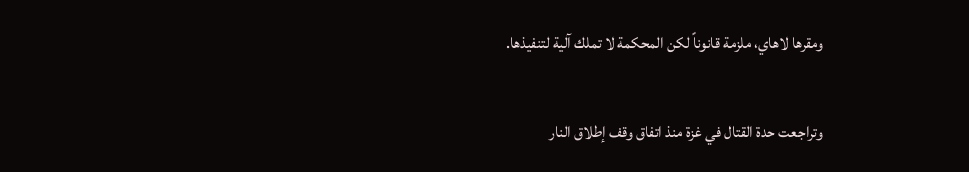ومقرها لاهاي، ملزمة قانوناً لكن المحكمة لا تملك آلية لتنفيذها.

وتراجعت حدة القتال في غزة منذ اتفاق وقف إطلاق النار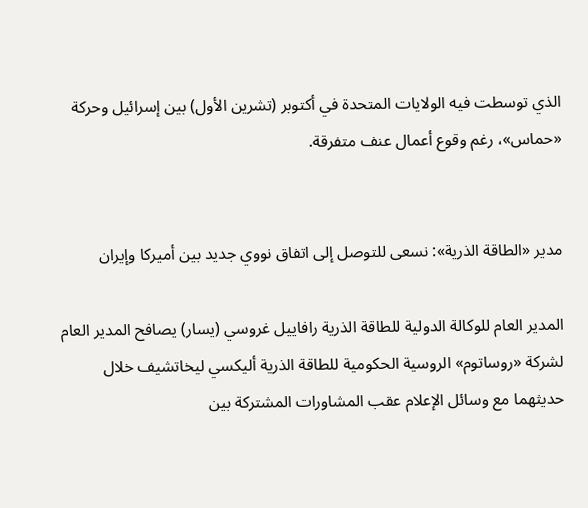الذي توسطت فيه الولايات المتحدة في أكتوبر (تشرين الأول) بين إسرائيل وحركة «حماس»، رغم وقوع أعمال عنف متفرقة.


مدير «الطاقة الذرية»: نسعى للتوصل إلى اتفاق نووي جديد بين أميركا وإيران

المدير العام للوكالة الدولية للطاقة الذرية رافاييل غروسي (يسار) يصافح المدير العام لشركة «روساتوم» الروسية الحكومية للطاقة الذرية أليكسي ليخاتشيف خلال حديثهما مع وسائل الإعلام عقب المشاورات المشتركة بين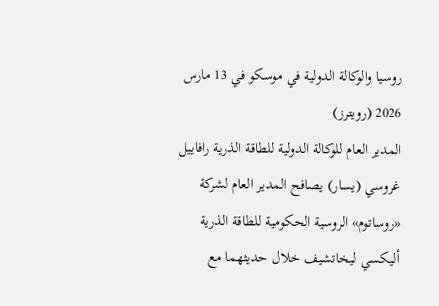روسيا والوكالة الدولية في موسكو في 13 مارس 2026 (رويترز)
المدير العام للوكالة الدولية للطاقة الذرية رافاييل غروسي (يسار) يصافح المدير العام لشركة «روساتوم» الروسية الحكومية للطاقة الذرية أليكسي ليخاتشيف خلال حديثهما مع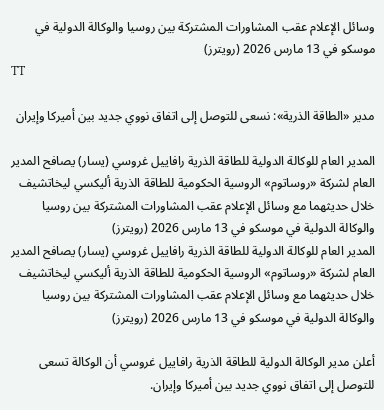وسائل الإعلام عقب المشاورات المشتركة بين روسيا والوكالة الدولية في موسكو في 13 مارس 2026 (رويترز)
TT

مدير «الطاقة الذرية»: نسعى للتوصل إلى اتفاق نووي جديد بين أميركا وإيران

المدير العام للوكالة الدولية للطاقة الذرية رافاييل غروسي (يسار) يصافح المدير العام لشركة «روساتوم» الروسية الحكومية للطاقة الذرية أليكسي ليخاتشيف خلال حديثهما مع وسائل الإعلام عقب المشاورات المشتركة بين روسيا والوكالة الدولية في موسكو في 13 مارس 2026 (رويترز)
المدير العام للوكالة الدولية للطاقة الذرية رافاييل غروسي (يسار) يصافح المدير العام لشركة «روساتوم» الروسية الحكومية للطاقة الذرية أليكسي ليخاتشيف خلال حديثهما مع وسائل الإعلام عقب المشاورات المشتركة بين روسيا والوكالة الدولية في موسكو في 13 مارس 2026 (رويترز)

أعلن مدير الوكالة الدولية للطاقة الذرية رافاييل غروسي أن الوكالة تسعى للتوصل إلى اتفاق نووي جديد بين أميركا وإيران.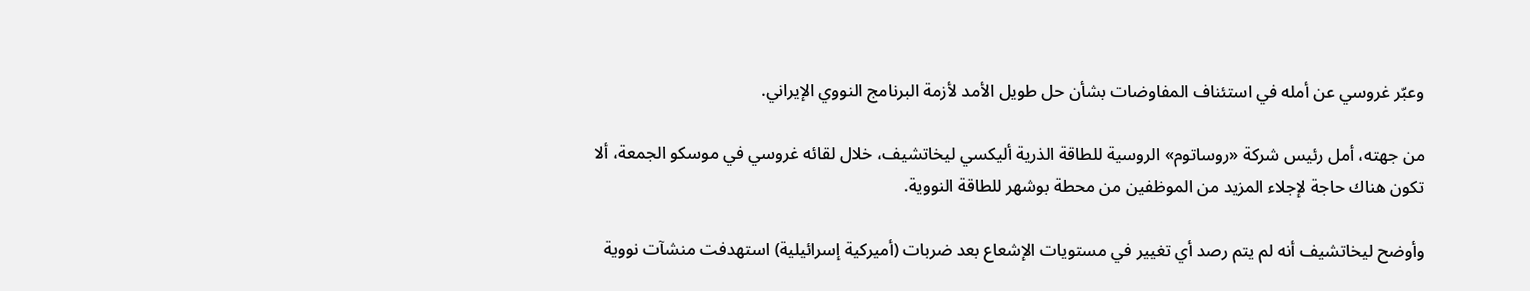وعبّر غروسي عن أمله ‌في استئناف المفاوضات بشأن حل طويل الأمد لأزمة البرنامج النووي الإيراني.

من جهته، أمل رئيس شركة «روساتوم» الروسية للطاقة الذرية أليكسي ليخاتشيف، خلال لقائه غروسي في موسكو الجمعة، ألا تكون هناك حاجة لإجلاء المزيد من الموظفين من محطة بوشهر للطاقة النووية.

وأوضح ليخاتشيف أنه لم يتم رصد أي تغيير في مستويات الإشعاع بعد ضربات (أميركية إسرائيلية) استهدفت منشآت نووية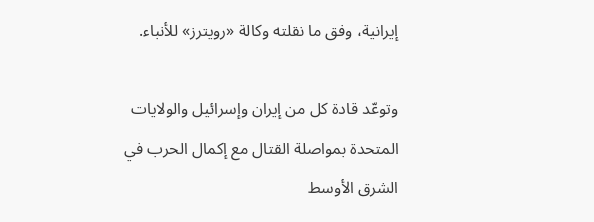إيرانية، وفق ما نقلته وكالة «رويترز» للأنباء.

وتوعّد قادة كل من إيران وإسرائيل والولايات المتحدة بمواصلة القتال مع إكمال الحرب في الشرق الأوسط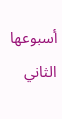أسبوعها الثاني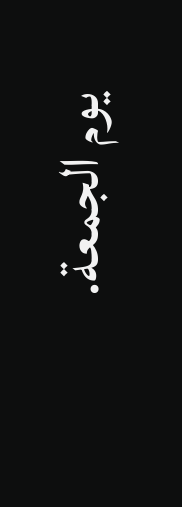يوم الجمعة.